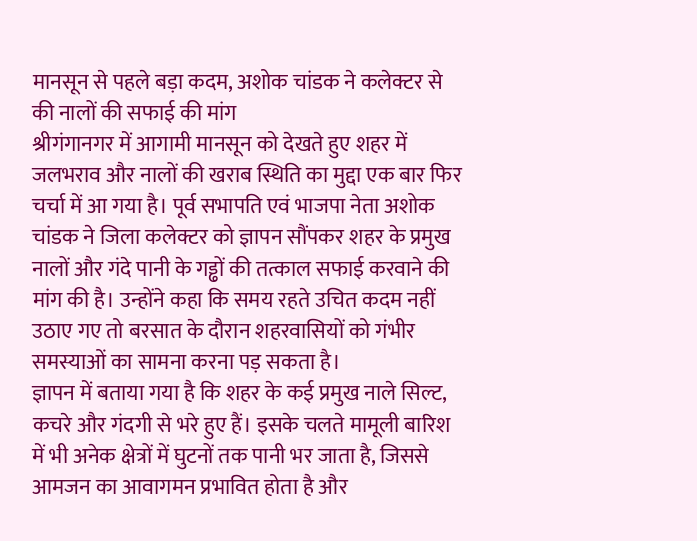मानसून से पहले बड़ा कदम, अशोक चांडक ने कलेक्टर से की नालों की सफाई की मांग
श्रीगंगानगर में आगामी मानसून को देखते हुए शहर में जलभराव और नालों की खराब स्थिति का मुद्दा एक बार फिर चर्चा में आ गया है। पूर्व सभापति एवं भाजपा नेता अशोक चांडक ने जिला कलेक्टर को ज्ञापन सौंपकर शहर के प्रमुख नालों और गंदे पानी के गड्ढों की तत्काल सफाई करवाने की मांग की है। उन्होंने कहा कि समय रहते उचित कदम नहीं उठाए गए तो बरसात के दौरान शहरवासियों को गंभीर समस्याओं का सामना करना पड़ सकता है।
ज्ञापन में बताया गया है कि शहर के कई प्रमुख नाले सिल्ट, कचरे और गंदगी से भरे हुए हैं। इसके चलते मामूली बारिश में भी अनेक क्षेत्रों में घुटनों तक पानी भर जाता है, जिससे आमजन का आवागमन प्रभावित होता है और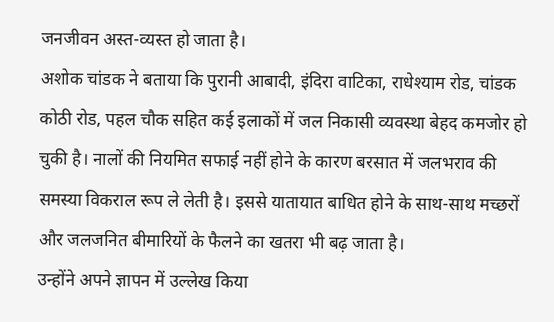जनजीवन अस्त-व्यस्त हो जाता है।
अशोक चांडक ने बताया कि पुरानी आबादी, इंदिरा वाटिका, राधेश्याम रोड, चांडक कोठी रोड, पहल चौक सहित कई इलाकों में जल निकासी व्यवस्था बेहद कमजोर हो चुकी है। नालों की नियमित सफाई नहीं होने के कारण बरसात में जलभराव की समस्या विकराल रूप ले लेती है। इससे यातायात बाधित होने के साथ-साथ मच्छरों और जलजनित बीमारियों के फैलने का खतरा भी बढ़ जाता है।
उन्होंने अपने ज्ञापन में उल्लेख किया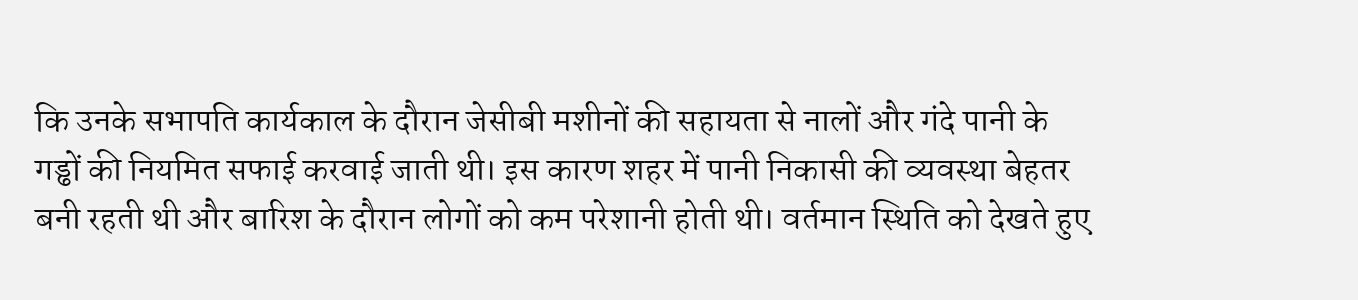कि उनके सभापति कार्यकाल के दौरान जेसीबी मशीनों की सहायता से नालों और गंदे पानी के गड्ढों की नियमित सफाई करवाई जाती थी। इस कारण शहर में पानी निकासी की व्यवस्था बेहतर बनी रहती थी और बारिश के दौरान लोगों को कम परेशानी होती थी। वर्तमान स्थिति को देखते हुए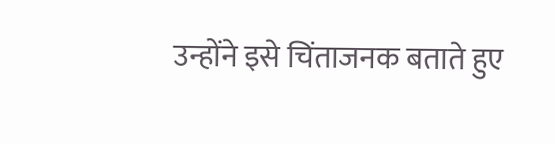उन्होंने इसे चिंताजनक बताते हुए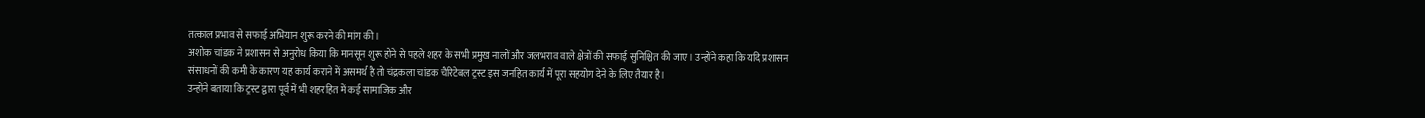तत्काल प्रभाव से सफाई अभियान शुरू करने की मांग की।
अशोक चांडक ने प्रशासन से अनुरोध किया कि मानसून शुरू होने से पहले शहर के सभी प्रमुख नालों और जलभराव वाले क्षेत्रों की सफाई सुनिश्चित की जाए। उन्होंने कहा कि यदि प्रशासन संसाधनों की कमी के कारण यह कार्य कराने में असमर्थ है तो चंद्रकला चांडक चैरिटेबल ट्रस्ट इस जनहित कार्य में पूरा सहयोग देने के लिए तैयार है।
उन्होंने बताया कि ट्रस्ट द्वारा पूर्व में भी शहरहित में कई सामाजिक और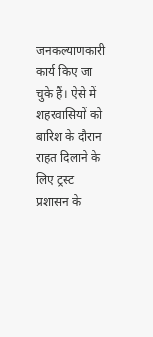जनकल्याणकारी कार्य किए जा चुके हैं। ऐसे में शहरवासियों को बारिश के दौरान राहत दिलाने के लिए ट्रस्ट प्रशासन के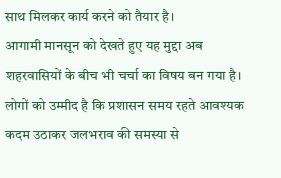साथ मिलकर कार्य करने को तैयार है।
आगामी मानसून को देखते हुए यह मुद्दा अब शहरवासियों के बीच भी चर्चा का विषय बन गया है। लोगों को उम्मीद है कि प्रशासन समय रहते आवश्यक कदम उठाकर जलभराव की समस्या से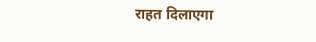राहत दिलाएगा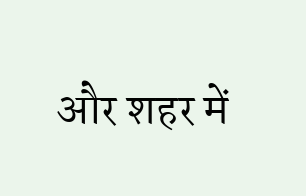और शहर में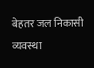बेहतर जल निकासी व्यवस्था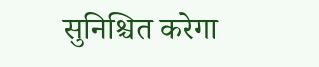सुनिश्चित करेगा